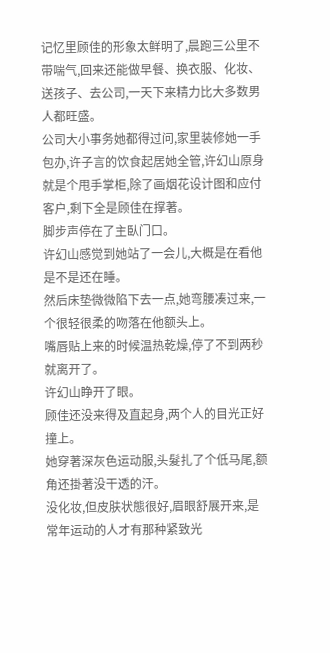记忆里顾佳的形象太鲜明了,晨跑三公里不带喘气,回来还能做早餐、换衣服、化妆、送孩子、去公司,一天下来精力比大多数男人都旺盛。
公司大小事务她都得过问,家里装修她一手包办,许子言的饮食起居她全管,许幻山原身就是个甩手掌柜,除了画烟花设计图和应付客户,剩下全是顾佳在撑著。
脚步声停在了主臥门口。
许幻山感觉到她站了一会儿,大概是在看他是不是还在睡。
然后床垫微微陷下去一点,她弯腰凑过来,一个很轻很柔的吻落在他额头上。
嘴唇贴上来的时候温热乾燥,停了不到两秒就离开了。
许幻山睁开了眼。
顾佳还没来得及直起身,两个人的目光正好撞上。
她穿著深灰色运动服,头髮扎了个低马尾,额角还掛著没干透的汗。
没化妆,但皮肤状態很好,眉眼舒展开来,是常年运动的人才有那种紧致光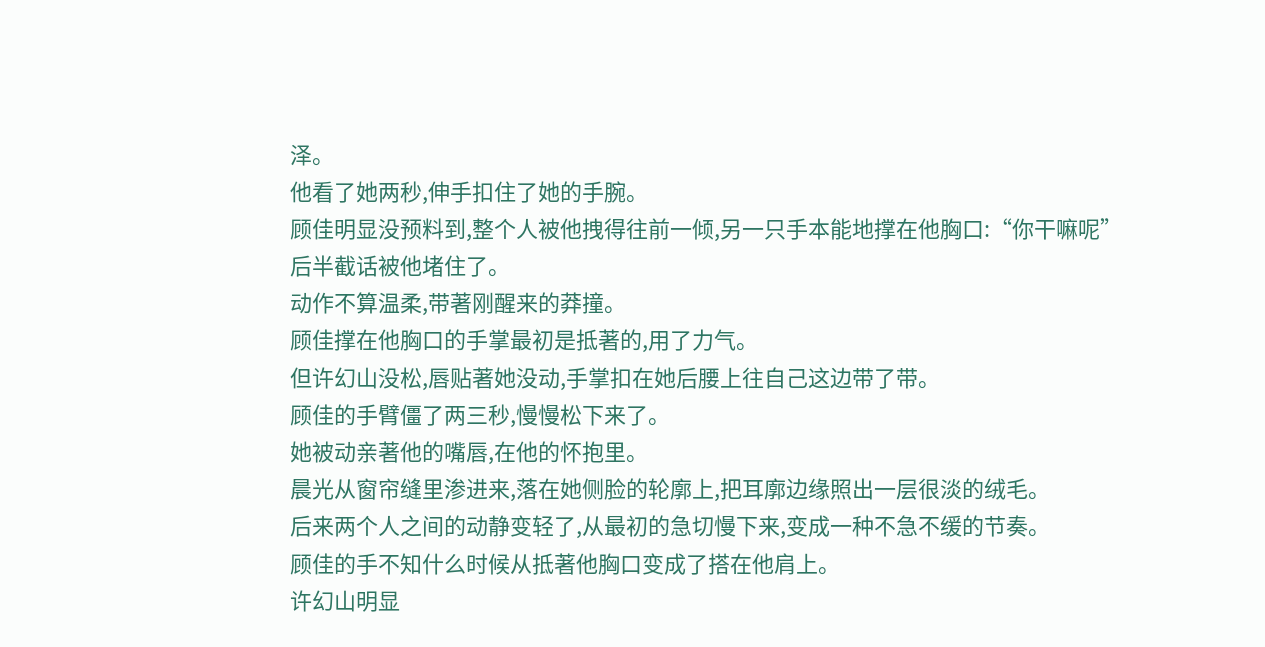泽。
他看了她两秒,伸手扣住了她的手腕。
顾佳明显没预料到,整个人被他拽得往前一倾,另一只手本能地撑在他胸口:“你干嘛呢”
后半截话被他堵住了。
动作不算温柔,带著刚醒来的莽撞。
顾佳撑在他胸口的手掌最初是抵著的,用了力气。
但许幻山没松,唇贴著她没动,手掌扣在她后腰上往自己这边带了带。
顾佳的手臂僵了两三秒,慢慢松下来了。
她被动亲著他的嘴唇,在他的怀抱里。
晨光从窗帘缝里渗进来,落在她侧脸的轮廓上,把耳廓边缘照出一层很淡的绒毛。
后来两个人之间的动静变轻了,从最初的急切慢下来,变成一种不急不缓的节奏。
顾佳的手不知什么时候从抵著他胸口变成了搭在他肩上。
许幻山明显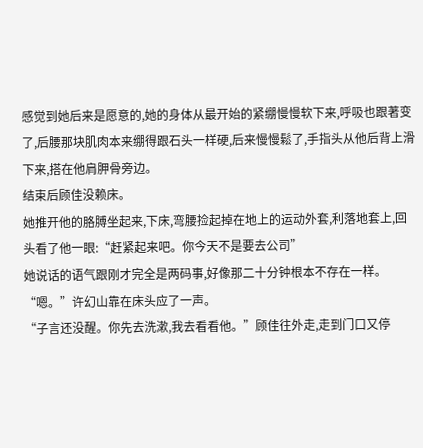感觉到她后来是愿意的,她的身体从最开始的紧绷慢慢软下来,呼吸也跟著变了,后腰那块肌肉本来绷得跟石头一样硬,后来慢慢鬆了,手指头从他后背上滑下来,搭在他肩胛骨旁边。
结束后顾佳没赖床。
她推开他的胳膊坐起来,下床,弯腰捡起掉在地上的运动外套,利落地套上,回头看了他一眼:“赶紧起来吧。你今天不是要去公司”
她说话的语气跟刚才完全是两码事,好像那二十分钟根本不存在一样。
“嗯。”许幻山靠在床头应了一声。
“子言还没醒。你先去洗漱,我去看看他。”顾佳往外走,走到门口又停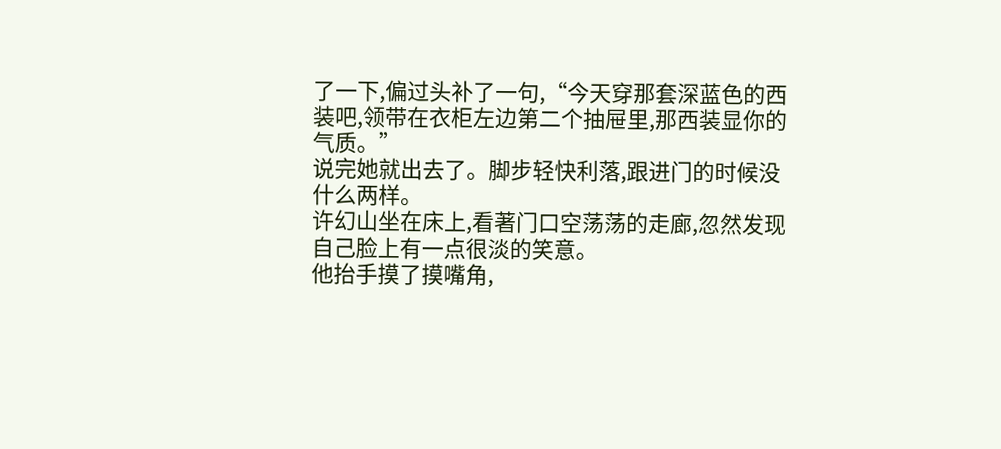了一下,偏过头补了一句,“今天穿那套深蓝色的西装吧,领带在衣柜左边第二个抽屉里,那西装显你的气质。”
说完她就出去了。脚步轻快利落,跟进门的时候没什么两样。
许幻山坐在床上,看著门口空荡荡的走廊,忽然发现自己脸上有一点很淡的笑意。
他抬手摸了摸嘴角,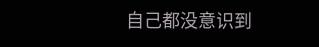自己都没意识到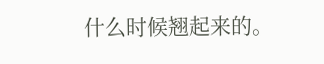什么时候翘起来的。